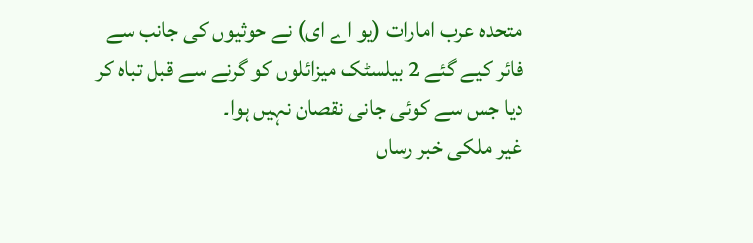متحدہ عرب امارات (یو اے ای) نے حوثیوں کی جانب سے فائر کیے گئے 2 بیلسٹک میزائلوں کو گرنے سے قبل تباہ کر دیا جس سے کوئی جانی نقصان نہیں ہوا۔
غیر ملکی خبر رساں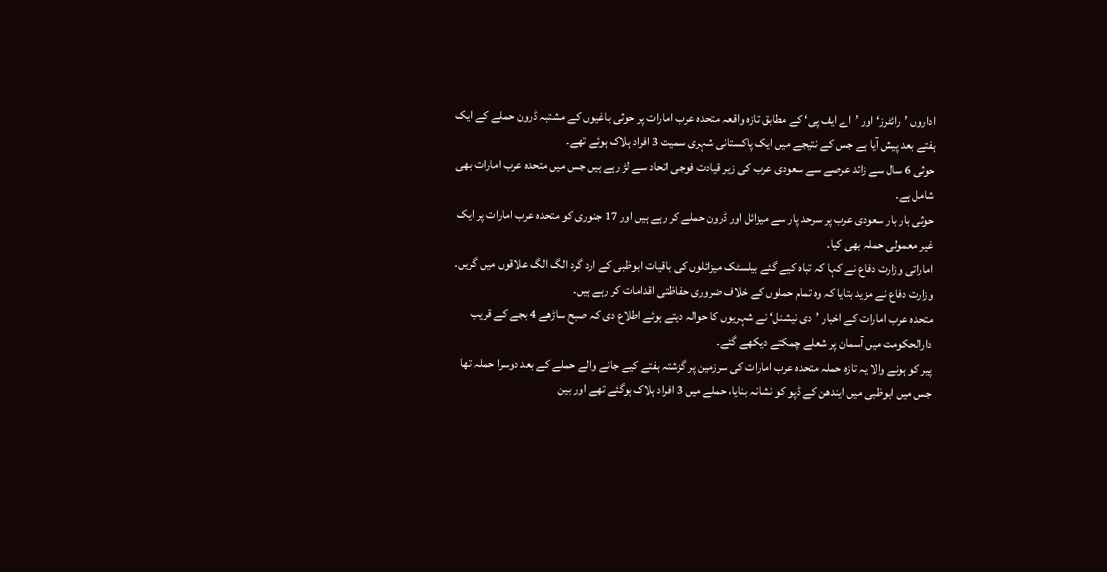اداروں ’رائٹرز‘ اور ’اے ایف پی‘ کے مطابق تازہ واقعہ متحدہ عرب امارات پر حوثی باغیوں کے مشتبہ ڈرون حملے کے ایک ہفتے بعد پیش آیا ہے جس کے نتیجے میں ایک پاکستانی شہری سمیت 3 افراد ہلاک ہوئے تھے۔
حوثی 6 سال سے زائد عرصے سے سعودی عرب کی زیر قیادت فوجی اتحاد سے لڑ رہے ہیں جس میں متحدہ عرب امارات بھی شامل ہے۔
حوثی بار بار سعودی عرب پر سرحد پار سے میزائل اور ڈرون حملے کر رہے ہیں اور 17 جنوری کو متحدہ عرب امارات پر ایک غیر معمولی حملہ بھی کیا۔
اماراتی وزارت دفاع نے کہا کہ تباہ کیے گئے بیلسٹک میزائلوں کی باقیات ابوظبی کے ارد گرد الگ الگ علاقوں میں گریں۔
وزارت دفاع نے مزید بتایا کہ وہ تمام حملوں کے خلاف ضروری حفاظتی اقدامات کر رہے ہیں۔
متحدہ عرب امارات کے اخبار ’دی نیشنل‘ نے شہریوں کا حوالہ دیتے ہوئے اطلاع دی کہ صبح ساڑھے 4 بجے کے قریب دارالحکومت میں آسمان پر شعلے چمکتے دیکھے گئے۔
پیر کو ہونے والا یہ تازہ حملہ متحدہ عرب امارات کی سرزمین پر گزشتہ ہفتے کیے جانے والے حملے کے بعد دوسرا حملہ تھا جس میں ابوظبی میں ایندھن کے ڈپو کو نشانہ بنایا، حملے میں 3 افراد ہلاک ہوگئے تھے اور بین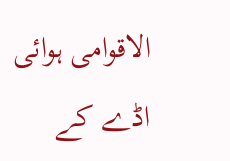الاقوامی ہوائی اڈے کے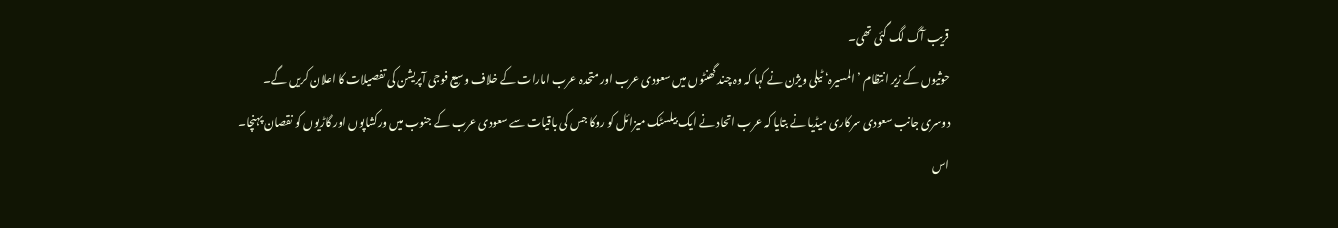قریب آگ لگ گئی تھی۔
حوثیوں کے زیر انتظام ’المسیرہ‘ ٹیلی ویژن نے کہا کہ وہ چند گھنٹوں میں سعودی عرب اور متحدہ عرب امارات کے خلاف وسیع فوجی آپریشن کی تفصیلات کا اعلان کریں گے۔
دوسری جانب سعودی سرکاری میڈیا نے بتایا کہ عرب اتحاد نے ایک بیلسٹک میزائل کو روکا جس کی باقیات سے سعودی عرب کے جنوب میں ورکشاپوں اور گاڑیوں کو نقصان پہنچا۔
اس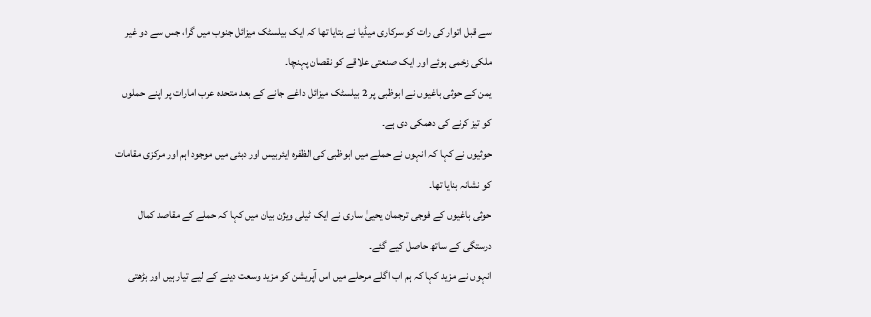سے قبل اتوار کی رات کو سرکاری میڈیا نے بتایا تھا کہ ایک بیلسٹک میزائل جنوب میں گرا، جس سے دو غیر ملکی زخمی ہوئے اور ایک صنعتی علاقے کو نقصان پہنچا۔
یمن کے حوثی باغیوں نے ابوظبی پر 2 بیلسٹک میزائل داغے جانے کے بعد متحدہ عرب امارات پر اپنے حملوں کو تیز کرنے کی دھمکی دی ہے۔
حوثیوں نے کہا کہ انہوں نے حملے میں ابوظبی کی الظفرہ ایئربیس اور دبئی میں موجود اہم اور مرکزی مقامات کو نشانہ بنایا تھا۔
حوثی باغیوں کے فوجی ترجمان یحییٰ ساری نے ایک ٹیلی ویژن بیان میں کہا کہ حملے کے مقاصد کمال درستگی کے ساتھ حاصل کیے گئے۔
انہوں نے مزید کہا کہ ہم اب اگلے مرحلے میں اس آپریشن کو مزید وسعت دینے کے لیے تیار ہیں اور بڑھتی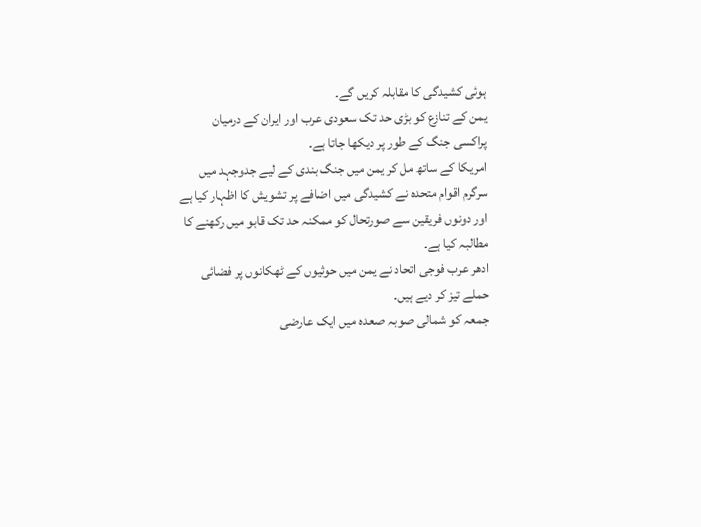ہوئی کشیدگی کا مقابلہ کریں گے۔
یمن کے تنازع کو بڑی حد تک سعودی عرب اور ایران کے درمیان پراکسی جنگ کے طور پر دیکھا جاتا ہے۔
امریکا کے ساتھ مل کر یمن میں جنگ بندی کے لیے جدوجہد میں سرگرم اقوام متحدہ نے کشیدگی میں اضافے پر تشویش کا اظہار کیا ہے اور دونوں فریقین سے صورتحال کو ممکنہ حد تک قابو میں رکھنے کا مطالبہ کیا ہے۔
ادھر عرب فوجی اتحاد نے یمن میں حوثیوں کے ٹھکانوں پر فضائی حملے تیز کر دیے ہیں۔
جمعہ کو شمالی صوبہ صعدہ میں ایک عارضی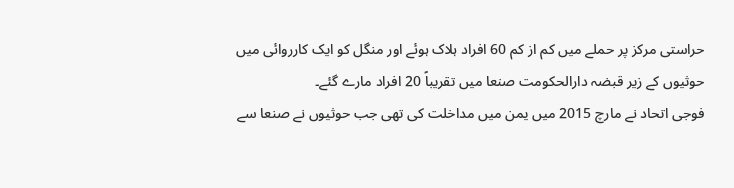حراستی مرکز پر حملے میں کم از کم 60 افراد ہلاک ہوئے اور منگل کو ایک کارروائی میں حوثیوں کے زیر قبضہ دارالحکومت صنعا میں تقریباً 20 افراد مارے گئے۔
فوجی اتحاد نے مارچ 2015 میں یمن میں مداخلت کی تھی جب حوثیوں نے صنعا سے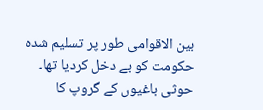بین الاقوامی طور پر تسلیم شدہ حکومت کو بے دخل کردیا تھا۔
حوثی باغیوں کے گروپ کا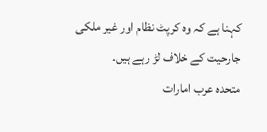کہنا ہے کہ وہ کرپٹ نظام اور غیر ملکی جارحیت کے خلاف لڑ رہے ہیں۔
متحدہ عرب امارات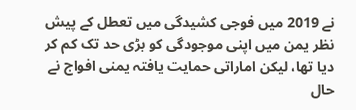نے 2019 میں فوجی کشیدگی میں تعطل کے پیش نظر یمن میں اپنی موجودگی کو بڑی حد تک کم کر دیا تھا، لیکن اماراتی حمایت یافتہ یمنی افواج نے حال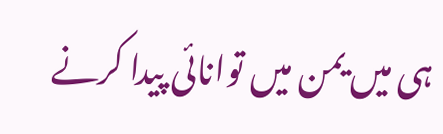ہی میں یمن میں توانائی پیدا کرنے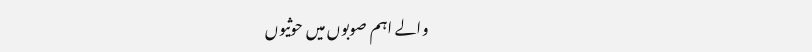والے اہم صوبوں میں حوثیوں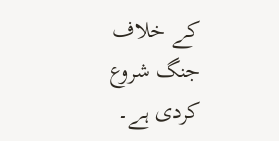کے خلاف جنگ شروع کردی ہے۔